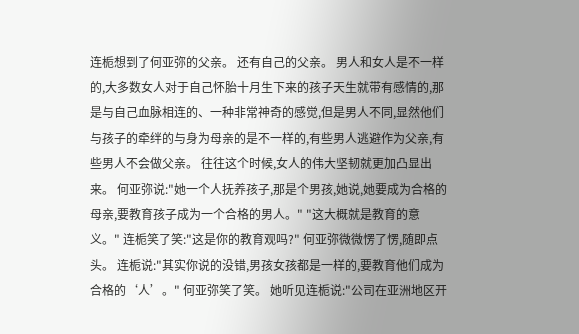连栀想到了何亚弥的父亲。 还有自己的父亲。 男人和女人是不一样的,大多数女人对于自己怀胎十月生下来的孩子天生就带有感情的,那是与自己血脉相连的、一种非常神奇的感觉,但是男人不同,显然他们与孩子的牵绊的与身为母亲的是不一样的,有些男人逃避作为父亲,有些男人不会做父亲。 往往这个时候,女人的伟大坚韧就更加凸显出来。 何亚弥说:"她一个人抚养孩子,那是个男孩,她说,她要成为合格的母亲,要教育孩子成为一个合格的男人。" "这大概就是教育的意义。" 连栀笑了笑:"这是你的教育观吗?" 何亚弥微微愣了愣,随即点头。 连栀说:"其实你说的没错,男孩女孩都是一样的,要教育他们成为合格的‘人’。" 何亚弥笑了笑。 她听见连栀说:"公司在亚洲地区开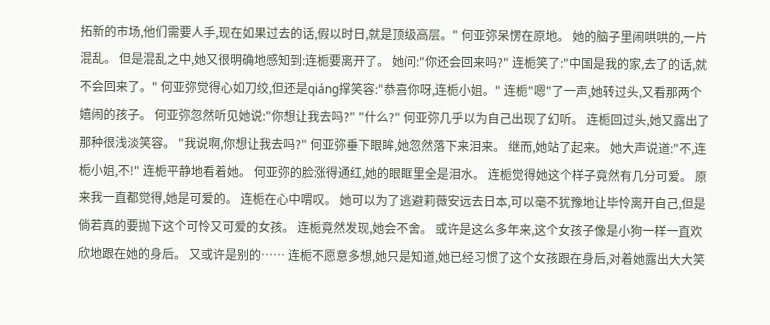拓新的市场,他们需要人手,现在如果过去的话,假以时日,就是顶级高层。" 何亚弥呆愣在原地。 她的脑子里闹哄哄的,一片混乱。 但是混乱之中,她又很明确地感知到:连栀要离开了。 她问:"你还会回来吗?" 连栀笑了:"中国是我的家,去了的话,就不会回来了。" 何亚弥觉得心如刀绞,但还是qiáng撑笑容:"恭喜你呀,连栀小姐。" 连栀"嗯"了一声,她转过头,又看那两个嬉闹的孩子。 何亚弥忽然听见她说:"你想让我去吗?" "什么?" 何亚弥几乎以为自己出现了幻听。 连栀回过头,她又露出了那种很浅淡笑容。 "我说啊,你想让我去吗?" 何亚弥垂下眼眸,她忽然落下来泪来。 继而,她站了起来。 她大声说道:"不,连栀小姐,不!" 连栀平静地看着她。 何亚弥的脸涨得通红,她的眼眶里全是泪水。 连栀觉得她这个样子竟然有几分可爱。 原来我一直都觉得,她是可爱的。 连栀在心中喟叹。 她可以为了逃避莉薇安远去日本,可以毫不犹豫地让毕怜离开自己,但是倘若真的要抛下这个可怜又可爱的女孩。 连栀竟然发现,她会不舍。 或许是这么多年来,这个女孩子像是小狗一样一直欢欣地跟在她的身后。 又或许是别的…… 连栀不愿意多想,她只是知道,她已经习惯了这个女孩跟在身后,对着她露出大大笑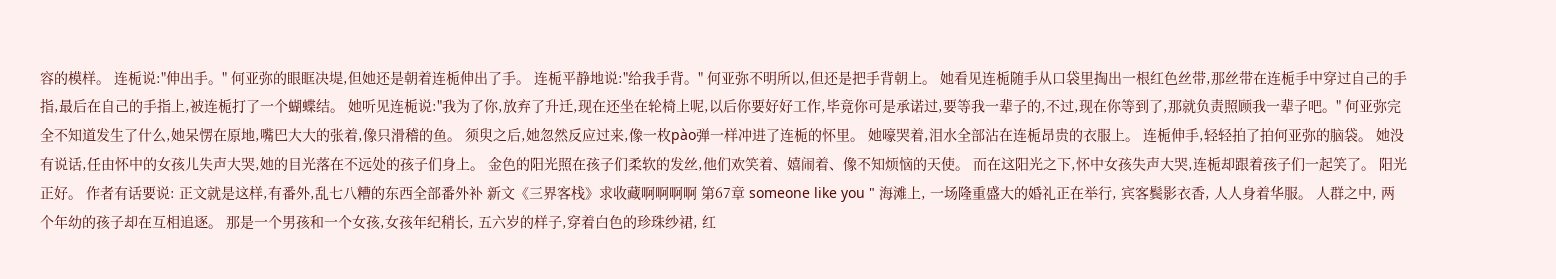容的模样。 连栀说:"伸出手。" 何亚弥的眼眶决堤,但她还是朝着连栀伸出了手。 连栀平静地说:"给我手背。" 何亚弥不明所以,但还是把手背朝上。 她看见连栀随手从口袋里掏出一根红色丝带,那丝带在连栀手中穿过自己的手指,最后在自己的手指上,被连栀打了一个蝴蝶结。 她听见连栀说:"我为了你,放弃了升迁,现在还坐在轮椅上呢,以后你要好好工作,毕竟你可是承诺过,要等我一辈子的,不过,现在你等到了,那就负责照顾我一辈子吧。" 何亚弥完全不知道发生了什么,她呆愣在原地,嘴巴大大的张着,像只滑稽的鱼。 须臾之后,她忽然反应过来,像一枚pào弹一样冲进了连栀的怀里。 她嚎哭着,泪水全部沾在连栀昂贵的衣服上。 连栀伸手,轻轻拍了拍何亚弥的脑袋。 她没有说话,任由怀中的女孩儿失声大哭,她的目光落在不远处的孩子们身上。 金色的阳光照在孩子们柔软的发丝,他们欢笑着、嬉闹着、像不知烦恼的天使。 而在这阳光之下,怀中女孩失声大哭,连栀却跟着孩子们一起笑了。 阳光正好。 作者有话要说: 正文就是这样,有番外,乱七八糟的东西全部番外补 新文《三界客栈》求收藏啊啊啊啊 第67章 someone like you " 海滩上, 一场隆重盛大的婚礼正在举行, 宾客鬓影衣香, 人人身着华服。 人群之中, 两个年幼的孩子却在互相追逐。 那是一个男孩和一个女孩,女孩年纪稍长, 五六岁的样子,穿着白色的珍珠纱裙, 红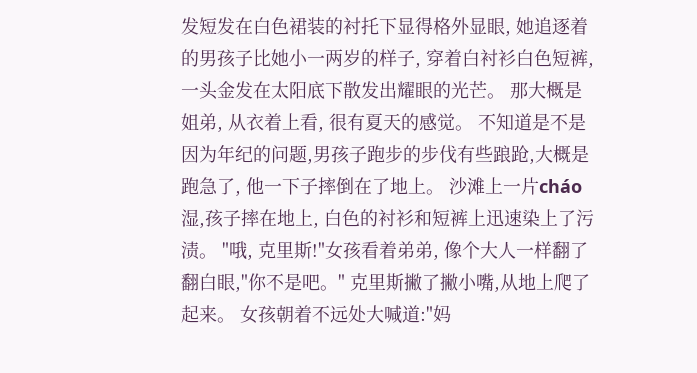发短发在白色裙装的衬托下显得格外显眼, 她追逐着的男孩子比她小一两岁的样子, 穿着白衬衫白色短裤,一头金发在太阳底下散发出耀眼的光芒。 那大概是姐弟, 从衣着上看, 很有夏天的感觉。 不知道是不是因为年纪的问题,男孩子跑步的步伐有些踉跄,大概是跑急了, 他一下子摔倒在了地上。 沙滩上一片cháo湿,孩子摔在地上, 白色的衬衫和短裤上迅速染上了污渍。 "哦, 克里斯!"女孩看着弟弟, 像个大人一样翻了翻白眼,"你不是吧。" 克里斯撇了撇小嘴,从地上爬了起来。 女孩朝着不远处大喊道:"妈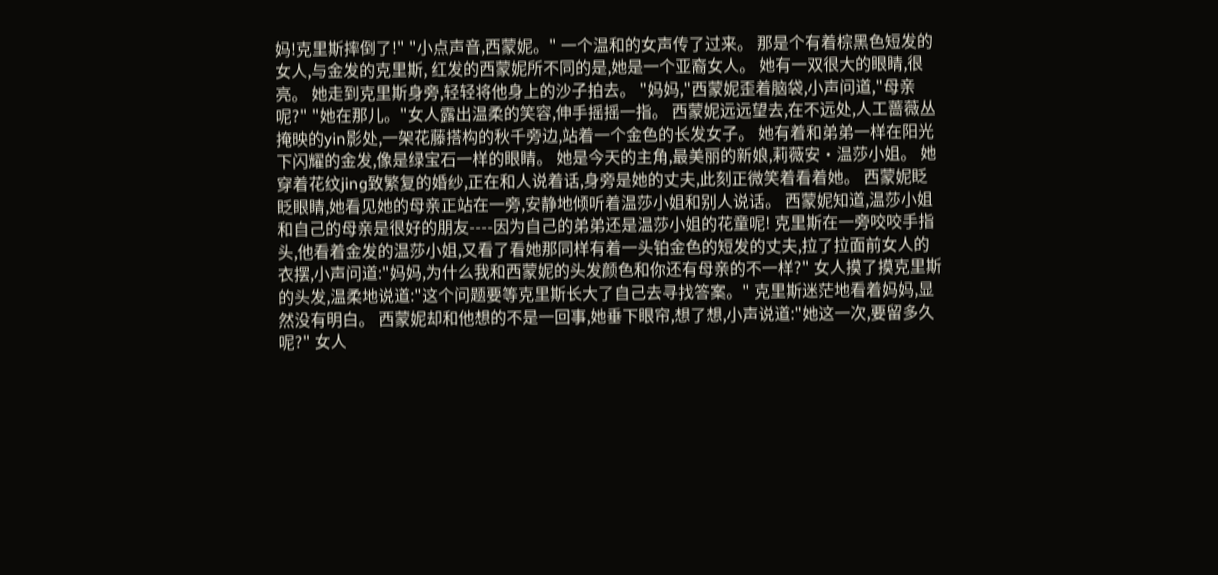妈!克里斯摔倒了!" "小点声音,西蒙妮。" 一个温和的女声传了过来。 那是个有着棕黑色短发的女人,与金发的克里斯, 红发的西蒙妮所不同的是,她是一个亚裔女人。 她有一双很大的眼睛,很亮。 她走到克里斯身旁,轻轻将他身上的沙子拍去。 "妈妈,"西蒙妮歪着脑袋,小声问道,"母亲呢?" "她在那儿。"女人露出温柔的笑容,伸手摇摇一指。 西蒙妮远远望去,在不远处,人工蔷薇丛掩映的yin影处,一架花藤搭构的秋千旁边,站着一个金色的长发女子。 她有着和弟弟一样在阳光下闪耀的金发,像是绿宝石一样的眼睛。 她是今天的主角,最美丽的新娘,莉薇安·温莎小姐。 她穿着花纹jing致繁复的婚纱,正在和人说着话,身旁是她的丈夫,此刻正微笑着看着她。 西蒙妮眨眨眼睛,她看见她的母亲正站在一旁,安静地倾听着温莎小姐和别人说话。 西蒙妮知道,温莎小姐和自己的母亲是很好的朋友----因为自己的弟弟还是温莎小姐的花童呢! 克里斯在一旁咬咬手指头,他看着金发的温莎小姐,又看了看她那同样有着一头铂金色的短发的丈夫,拉了拉面前女人的衣摆,小声问道:"妈妈,为什么我和西蒙妮的头发颜色和你还有母亲的不一样?" 女人摸了摸克里斯的头发,温柔地说道:"这个问题要等克里斯长大了自己去寻找答案。" 克里斯迷茫地看着妈妈,显然没有明白。 西蒙妮却和他想的不是一回事,她垂下眼帘,想了想,小声说道:"她这一次,要留多久呢?" 女人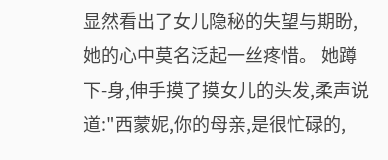显然看出了女儿隐秘的失望与期盼,她的心中莫名泛起一丝疼惜。 她蹲下-身,伸手摸了摸女儿的头发,柔声说道:"西蒙妮,你的母亲,是很忙碌的,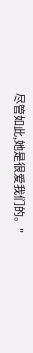尽管如此,她是很爱我们的。"